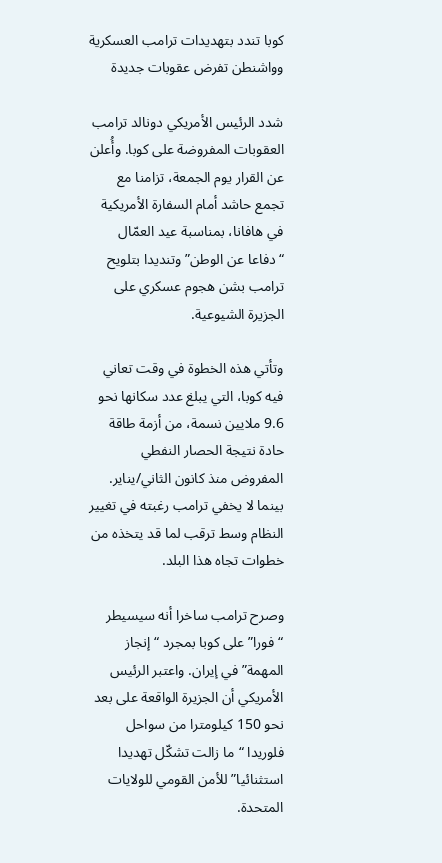كوبا تندد بتهديدات ترامب العسكرية وواشنطن تفرض عقوبات جديدة

شدد الرئيس الأمريكي دونالد ترامب العقوبات المفروضة على كوبا. وأُعلن عن القرار يوم الجمعة، تزامنا مع تجمع حاشد أمام السفارة الأمريكية في هافانا، بمناسبة عيد العمّال “دفاعا عن الوطن” وتنديدا بتلويح ترامب بشن هجوم عسكري على الجزيرة الشيوعية.

وتأتي هذه الخطوة في وقت تعاني فيه كوبا، التي يبلغ عدد سكانها نحو 9.6 ملايين نسمة، من أزمة طاقة حادة نتيجة الحصار النفطي المفروض منذ كانون الثاني/يناير. بينما لا يخفي ترامب رغبته في تغيير النظام وسط ترقب لما قد يتخذه من خطوات تجاه هذا البلد.

وصرح ترامب ساخرا أنه سيسيطر “فورا” على كوبا بمجرد “إنجاز المهمة” في إيران. واعتبر الرئيس الأمريكي أن الجزيرة الواقعة على بعد نحو 150 كيلومترا من سواحل فلوريدا “ما زالت تشكّل تهديدا استثنائيا” للأمن القومي للولايات المتحدة.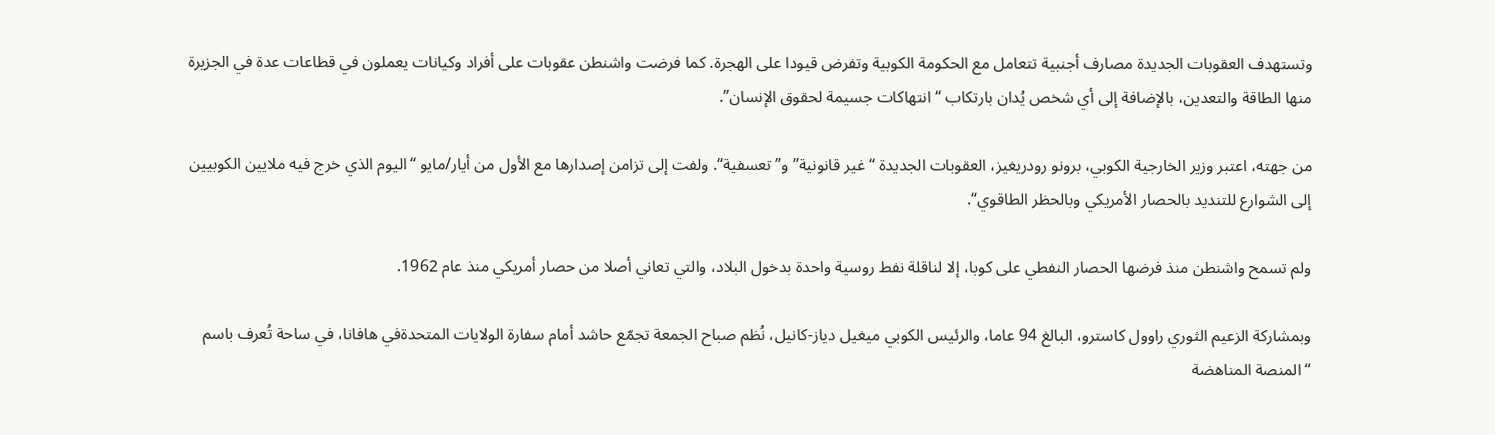وتستهدف العقوبات الجديدة مصارف أجنبية تتعامل مع الحكومة الكوبية وتفرض قيودا على الهجرة. كما فرضت واشنطن عقوبات على أفراد وكيانات يعملون في قطاعات عدة في الجزيرة منها الطاقة والتعدين، بالإضافة إلى أي شخص يُدان بارتكاب “انتهاكات جسيمة لحقوق الإنسان”.

من جهته، اعتبر وزير الخارجية الكوبي، برونو رودريغيز، العقوبات الجديدة “غير قانونية” و”تعسفية“. ولفت إلى تزامن إصدارها مع الأول من أيار/مايو “اليوم الذي خرج فيه ملايين الكوبيين إلى الشوارع للتنديد بالحصار الأمريكي وبالحظر الطاقوي“.

ولم تسمح واشنطن منذ فرضها الحصار النفطي على كوبا، إلا لناقلة نفط روسية واحدة بدخول البلاد، والتي تعاني أصلا من حصار أمريكي منذ عام 1962.

وبمشاركة الزعيم الثوري راوول كاسترو، البالغ 94 عاما، والرئيس الكوبي ميغيل دياز-كانيل، نُظم صباح الجمعة تجمّع حاشد أمام سفارة الولايات المتحدةفي هافانا، في ساحة تُعرف باسم “المنصة المناهضة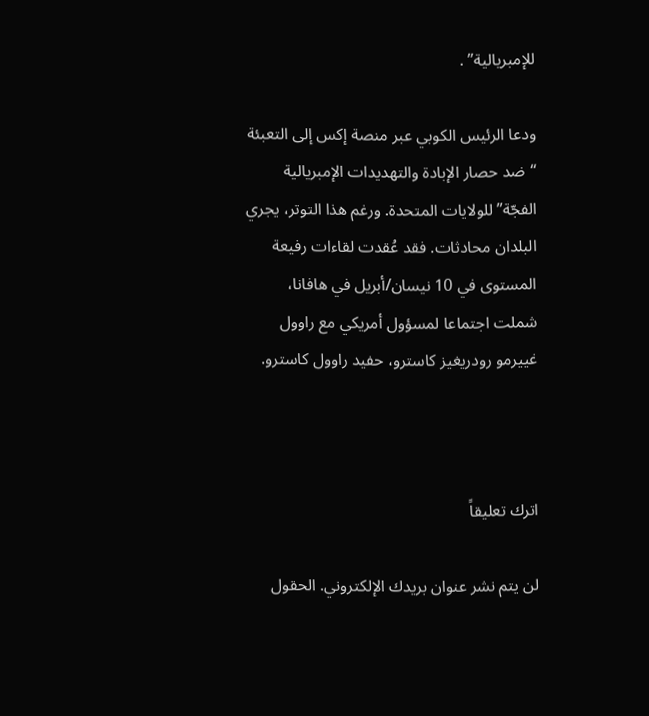للإمبريالية” .

ودعا الرئيس الكوبي عبر منصة إكس إلى التعبئة “ضد حصار الإبادة والتهديدات الإمبريالية الفجّة” للولايات المتحدة. ورغم هذا التوتر، يجري البلدان محادثات. فقد عُقدت لقاءات رفيعة المستوى في 10 نيسان/أبريل في هافانا، شملت اجتماعا لمسؤول أمريكي مع راوول غييرمو رودريغيز كاسترو، حفيد راوول كاسترو.



اترك تعليقاً

لن يتم نشر عنوان بريدك الإلكتروني. الحقول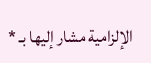الإلزامية مشار إليها بـ *